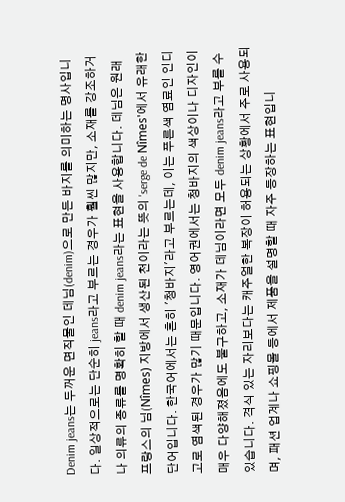Denim jeans는 두꺼운 면직물인 데님(denim)으로 만든 바지를 의미하는 명사입니다. 일상적으로는 단순히 jeans라고 부르는 경우가 훨씬 많지만, 소재를 강조하거나 의류의 종류를 명확히 할 때 denim jeans라는 표현을 사용합니다. 데님은 원래 프랑스의 님(Nîmes) 지방에서 생산된 천이라는 뜻의 'serge de Nîmes'에서 유래한 단어입니다. 한국어에서는 흔히 '청바지'라고 부르는데, 이는 푸른색 염료인 인디고로 염색된 경우가 많기 때문입니다. 영어권에서는 청바지의 색상이나 디자인이 매우 다양해졌음에도 불구하고, 소재가 데님이라면 모두 denim jeans라고 부를 수 있습니다. 격식 있는 자리보다는 캐주얼한 복장이 허용되는 상황에서 주로 사용되며, 패션 업계나 쇼핑몰 등에서 제품을 설명할 때 자주 등장하는 표현입니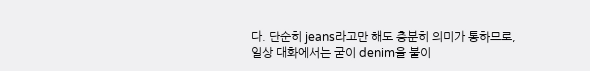다. 단순히 jeans라고만 해도 충분히 의미가 통하므로, 일상 대화에서는 굳이 denim을 붙이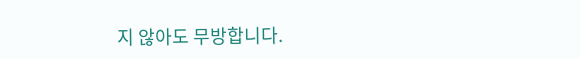지 않아도 무방합니다.